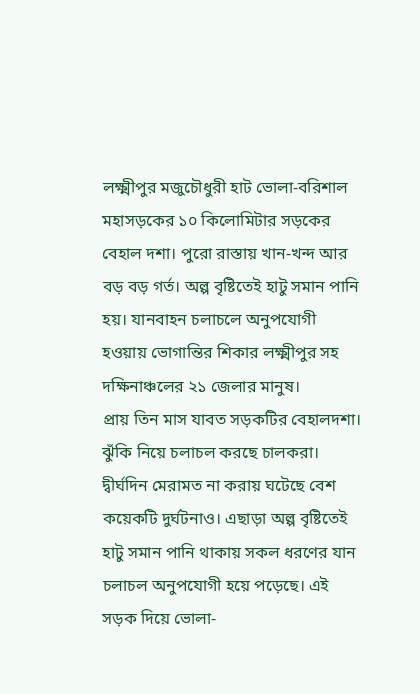লক্ষ্মীপুর মজুচৌধুরী হাট ভোলা-বরিশাল মহাসড়কের ১০ কিলোমিটার সড়কের বেহাল দশা। পুরো রাস্তায় খান-খন্দ আর বড় বড় গর্ত। অল্প বৃষ্টিতেই হাটু সমান পানি হয়। যানবাহন চলাচলে অনুপযোগী হওয়ায় ভোগান্তির শিকার লক্ষ্মীপুর সহ দক্ষিনাঞ্চলের ২১ জেলার মানুষ।
প্রায় তিন মাস যাবত সড়কটির বেহালদশা। ঝুঁকি নিয়ে চলাচল করছে চালকরা। দ্বীর্ঘদিন মেরামত না করায় ঘটেছে বেশ কয়েকটি দুর্ঘটনাও। এছাড়া অল্প বৃষ্টিতেই হাটু সমান পানি থাকায় সকল ধরণের যান চলাচল অনুপযোগী হয়ে পড়েছে। এই সড়ক দিয়ে ভোলা-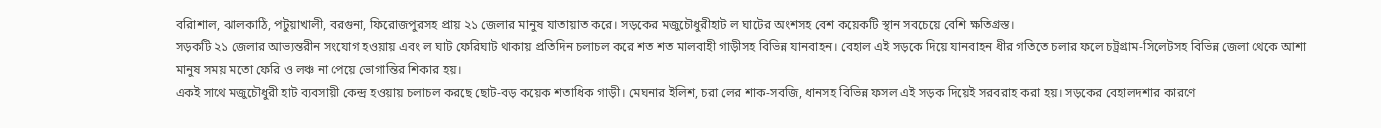বরিাশাল, ঝালকাঠি, পটুয়াখালী, বরগুনা, ফিরোজপুরসহ প্রায় ২১ জেলার মানুষ যাতায়াত করে। সড়কের মজুচৌধুরীহাট ল ঘাটের অংশসহ বেশ কয়েকটি স্থান সবচেয়ে বেশি ক্ষতিগ্রস্ত।
সড়কটি ২১ জেলার আভ্যন্তরীন সংযোগ হওয়ায় এবং ল ঘাট ফেরিঘাট থাকায় প্রতিদিন চলাচল করে শত শত মালবাহী গাড়ীসহ বিভিন্ন যানবাহন। বেহাল এই সড়কে দিয়ে যানবাহন ধীর গতিতে চলার ফলে চট্রগ্রাম-সিলেটসহ বিভিন্ন জেলা থেকে আশা মানুষ সময় মতো ফেরি ও লঞ্চ না পেয়ে ভোগান্তির শিকার হয়।
একই সাথে মজুচৌধুরী হাট ব্যবসায়ী কেন্দ্র হওয়ায় চলাচল করছে ছোট-বড় কয়েক শতাধিক গাড়ী। মেঘনার ইলিশ, চরা লের শাক-সবজি, ধানসহ বিভিন্ন ফসল এই সড়ক দিয়েই সরবরাহ করা হয়। সড়কের বেহালদশার কারণে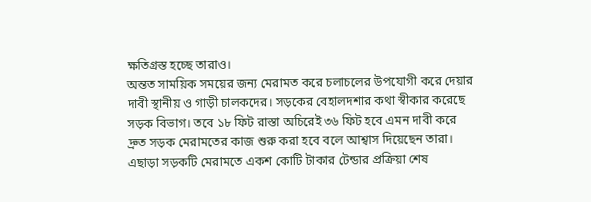ক্ষতিগ্রস্ত হচ্ছে তারাও।
অন্তত সাময়িক সময়ের জন্য মেরামত করে চলাচলের উপযোগী করে দেয়ার দাবী স্থানীয় ও গাড়ী চালকদের। সড়কের বেহালদশার কথা স্বীকার করেছে সড়ক বিভাগ। তবে ১৮ ফিট রাস্তা অচিরেই ৩৬ ফিট হবে এমন দাবী করে দ্রুত সড়ক মেরামতের কাজ শুরু করা হবে বলে আশ্বাস দিয়েছেন তারা। এছাড়া সড়কটি মেরামতে একশ কোটি টাকার টেন্ডার প্রক্রিয়া শেষ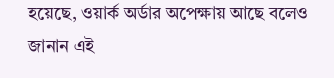হয়েছে, ওয়ার্ক অর্ডার অপেক্ষায় আছে বলেও জানান এই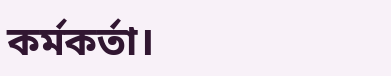কর্মকর্তা।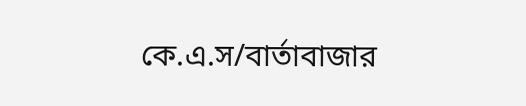কে.এ.স/বার্তাবাজার